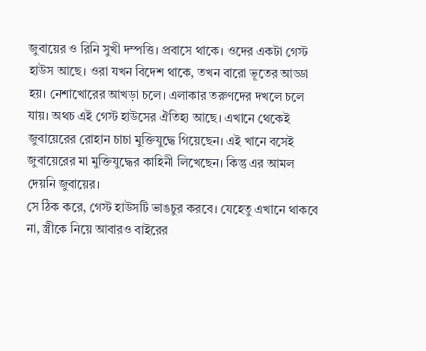জুবায়ের ও রিনি সুখী দম্পত্তি। প্রবাসে থাকে। ওদের একটা গেস্ট হাউস আছে। ওরা যখন বিদেশ থাকে, তখন বারো ভূতের আড্ডা হয়। নেশাখোরের আখড়া চলে। এলাকার তরুণদের দখলে চলে যায়। অথচ এই গেস্ট হাউসের ঐতিহ্য আছে। এখানে থেকেই জুবায়েরের রোহান চাচা মুক্তিযুদ্ধে গিয়েছেন। এই খানে বসেই জুবায়েরের মা মুক্তিযুদ্ধের কাহিনী লিখেছেন। কিন্তু এর আমল দেয়নি জুবায়ের।
সে ঠিক করে, গেস্ট হাউসটি ভাঙচুর করবে। যেহেতু এখানে থাকবে না, স্ত্রীকে নিয়ে আবারও বাইরের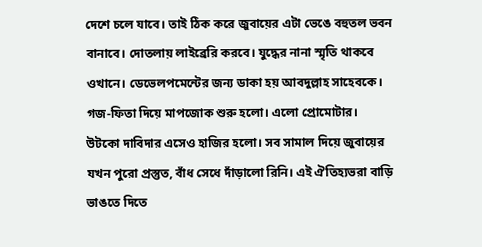দেশে চলে যাবে। তাই ঠিক করে জুবায়ের এটা ভেঙে বহুতল ভবন বানাবে। দোতলায় লাইব্রেরি করবে। যুদ্ধের নানা স্মৃতি থাকবে ওখানে। ডেভেলপমেন্টের জন্য ডাকা হয় আবদুল্লাহ সাহেবকে। গজ-ফিতা দিয়ে মাপজোক শুরু হলো। এলো প্রোমোটার।
উটকো দাবিদার এসেও হাজির হলো। সব সামাল দিয়ে জুবায়ের যখন পুরো প্রস্তুত, বাঁধ সেধে দাঁড়ালো রিনি। এই ঐতিহ্যভরা বাড়ি ভাঙতে দিতে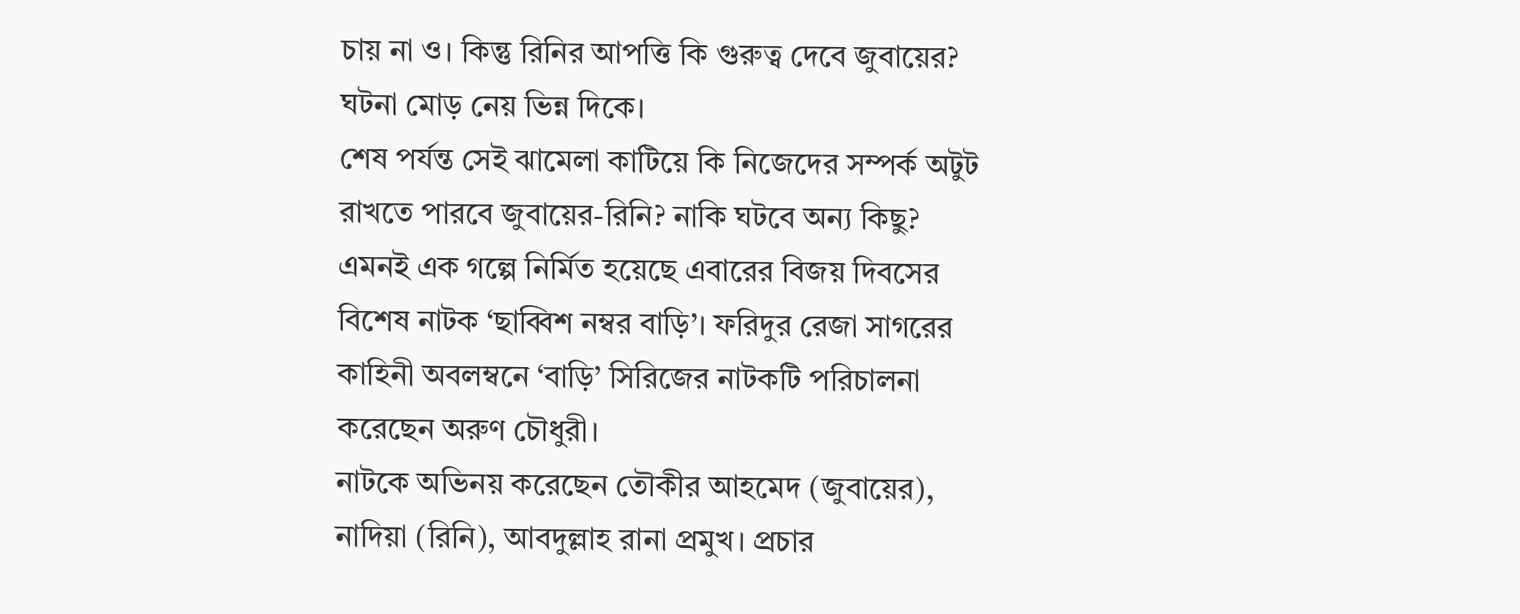চায় না ও। কিন্তু রিনির আপত্তি কি গুরুত্ব দেবে জুবায়ের? ঘটনা মোড় নেয় ভিন্ন দিকে।
শেষ পর্যন্ত সেই ঝামেলা কাটিয়ে কি নিজেদের সম্পর্ক অটুট রাখতে পারবে জুবায়ের-রিনি? নাকি ঘটবে অন্য কিছু? এমনই এক গল্পে নির্মিত হয়েছে এবারের বিজয় দিবসের বিশেষ নাটক ‘ছাব্বিশ নম্বর বাড়ি’। ফরিদুর রেজা সাগরের কাহিনী অবলম্বনে ‘বাড়ি’ সিরিজের নাটকটি পরিচালনা করেছেন অরুণ চৌধুরী।
নাটকে অভিনয় করেছেন তৌকীর আহমেদ (জুবায়ের), নাদিয়া (রিনি), আবদুল্লাহ রানা প্রমুখ। প্রচার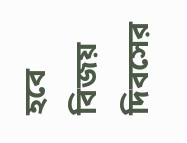হবে বিজয় দিবসের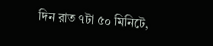দিন রাত ৭টা ৫০ মিনিটে,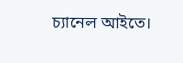চ্যানেল আইতে।